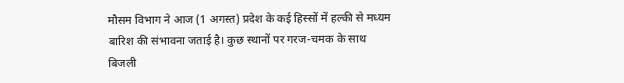मौसम विभाग ने आज (1 अगस्त) प्रदेश के कई हिस्सों में हल्की से मध्यम बारिश की संभावना जताई है। कुछ स्थानों पर गरज-चमक के साथ बिजली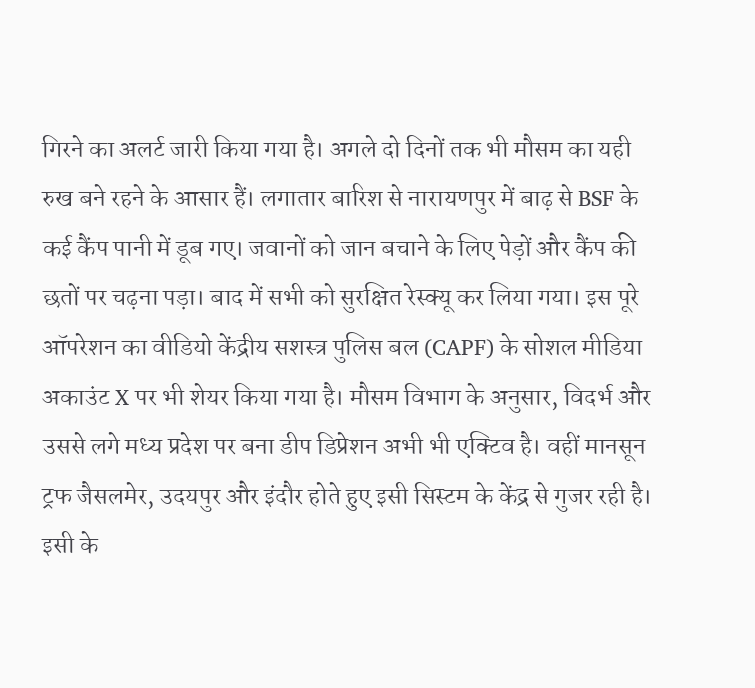गिरने का अलर्ट जारी किया गया है। अगले दो दिनों तक भी मौसम का यही रुख बने रहने के आसार हैं। लगातार बारिश से नारायणपुर में बाढ़ से BSF के कई कैंप पानी में डूब गए। जवानों को जान बचाने के लिए पेड़ों और कैंप की छतों पर चढ़ना पड़ा। बाद में सभी को सुरक्षित रेस्क्यू कर लिया गया। इस पूरे ऑपरेशन का वीडियो केंद्रीय सशस्त्र पुलिस बल (CAPF) के सोशल मीडिया अकाउंट X पर भी शेयर किया गया है। मौसम विभाग के अनुसार, विदर्भ और उससे लगे मध्य प्रदेश पर बना डीप डिप्रेशन अभी भी एक्टिव है। वहीं मानसून ट्रफ जैसलमेर, उदयपुर और इंदौर होते हुए इसी सिस्टम के केंद्र से गुजर रही है। इसी के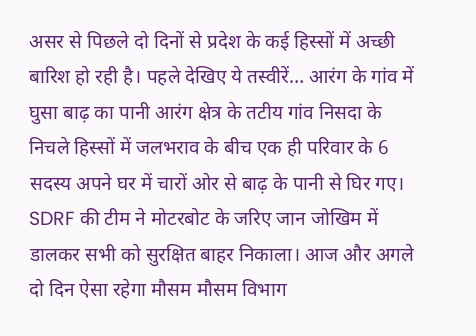असर से पिछले दो दिनों से प्रदेश के कई हिस्सों में अच्छी बारिश हो रही है। पहले देखिए ये तस्वीरें… आरंग के गांव में घुसा बाढ़ का पानी आरंग क्षेत्र के तटीय गांव निसदा के निचले हिस्सों में जलभराव के बीच एक ही परिवार के 6 सदस्य अपने घर में चारों ओर से बाढ़ के पानी से घिर गए। SDRF की टीम ने मोटरबोट के जरिए जान जोखिम में डालकर सभी को सुरक्षित बाहर निकाला। आज और अगले दो दिन ऐसा रहेगा मौसम मौसम विभाग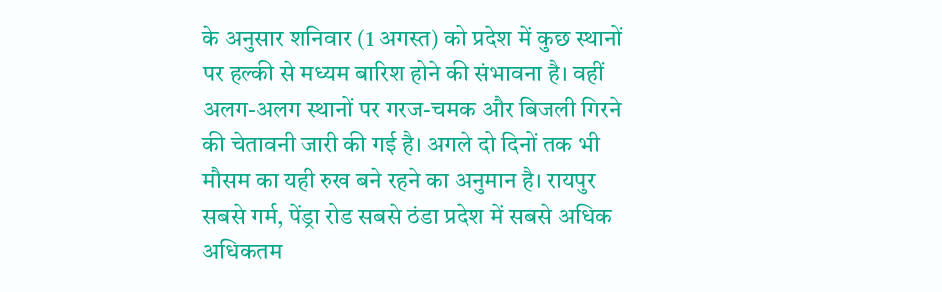के अनुसार शनिवार (1 अगस्त) को प्रदेश में कुछ स्थानों पर हल्की से मध्यम बारिश होने की संभावना है। वहीं अलग-अलग स्थानों पर गरज-चमक और बिजली गिरने की चेतावनी जारी की गई है। अगले दो दिनों तक भी मौसम का यही रुख बने रहने का अनुमान है। रायपुर सबसे गर्म, पेंड्रा रोड सबसे ठंडा प्रदेश में सबसे अधिक अधिकतम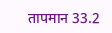तापमान 33.2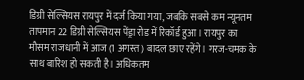डिग्री सेल्सियस रायपुर में दर्ज किया गया, जबकि सबसे कम न्यूनतम तापमान 22 डिग्री सेल्सियस पेंड्रा रोड में रिकॉर्ड हुआ। रायपुर का मौसम राजधानी में आज (1 अगस्त) बादल छाए रहेंगे। गरज-चमक के साथ बारिश हो सकती है। अधिकतम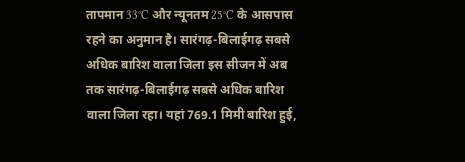तापमान 33°C और न्यूनतम 25°C के आसपास रहने का अनुमान है। सारंगढ़-बिलाईगढ़ सबसे अधिक बारिश वाला जिला इस सीजन में अब तक सारंगढ़-बिलाईगढ़ सबसे अधिक बारिश वाला जिला रहा। यहां 769.1 मिमी बारिश हुई,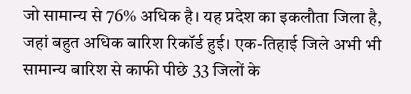जो सामान्य से 76% अधिक है। यह प्रदेश का इकलौता जिला है, जहां बहुत अधिक बारिश रिकॉर्ड हुई। एक-तिहाई जिले अभी भी सामान्य बारिश से काफी पीछे 33 जिलों के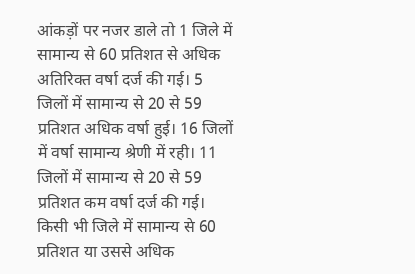आंकड़ों पर नजर डाले तो 1 जिले में सामान्य से 60 प्रतिशत से अधिक अतिरिक्त वर्षा दर्ज की गई। 5 जिलों में सामान्य से 20 से 59 प्रतिशत अधिक वर्षा हुई। 16 जिलों में वर्षा सामान्य श्रेणी में रही। 11 जिलों में सामान्य से 20 से 59 प्रतिशत कम वर्षा दर्ज की गई। किसी भी जिले में सामान्य से 60 प्रतिशत या उससे अधिक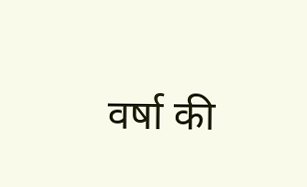वर्षा की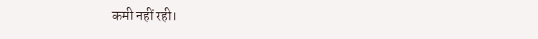कमी नहीं रही।